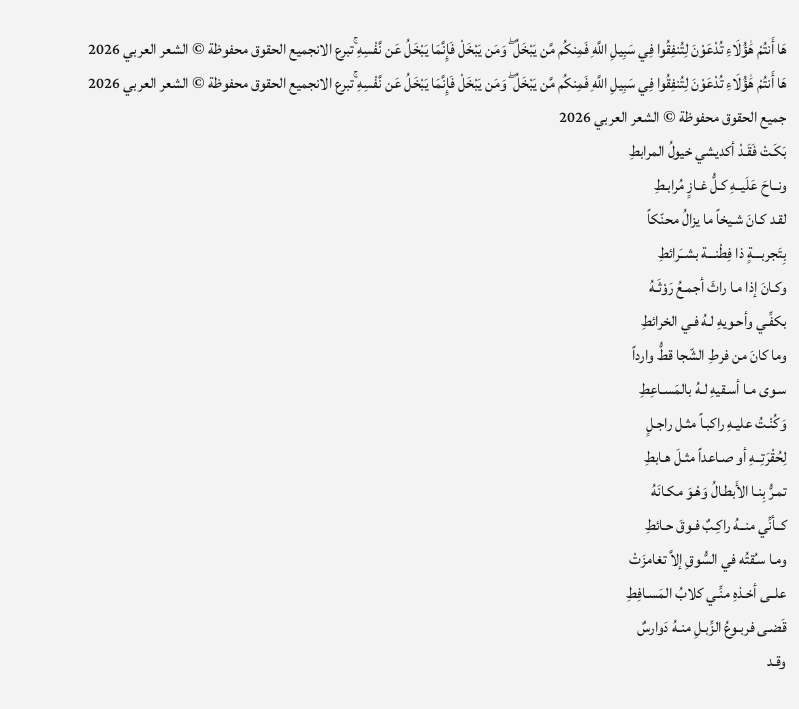هَا أَنتُمْ هَٰؤُلَاءِ تُدْعَوْنَ لِتُنفِقُوا فِي سَبِيلِ اللَّهِ فَمِنكُم مَّن يَبْخَلُ ۖ وَمَن يَبْخَلْ فَإِنَّمَا يَبْخَلُ عَن نَّفْسِهِ ۚتبرع الانجميع الحقوق محفوظة © الشعر العربي 2026
هَا أَنتُمْ هَٰؤُلَاءِ تُدْعَوْنَ لِتُنفِقُوا فِي سَبِيلِ اللَّهِ فَمِنكُم مَّن يَبْخَلُ ۖ وَمَن يَبْخَلْ فَإِنَّمَا يَبْخَلُ عَن نَّفْسِهِ ۚتبرع الانجميع الحقوق محفوظة © الشعر العربي 2026
جميع الحقوق محفوظة © الشعر العربي 2026
بَكَـتْ فَقَـدْ أكديشي خيولُ المرابطِ
ونــاحَ عَلَيــهِ كـلُّ غـازٍ مُرابـطِ
لقـد كـانَ شـيخاً ما يزالُ محنّكاً
بِتَجربـــةٍ ذا فِطْنـــة بشــَرائطِ
وكـانَ إذا مـا راثَ أجمـعُ رَوْثَـهُ
بكفِّـي وأحـويهِ لـهُ فـي الخرائطِ
وما كانَ من فرطِ الشّجا قطُّ وارداً
سـوى مـا أسـقيهِ لـهُ بالمَسـاعِطِ
وَكُنْـتُ عليـهِ راكبـاً مثـل راجـلٍ
لِحُقْرَتِــهِ أو صـاعداً مثـلَ هـابطِ
تمـرُّ بِنـا الأَبطـالُ وَهْـوَ مكـانَهُ
كــأنِّي منــهُ راكِـبٌ فـوقَ حـائطِ
ومـا سـُقتُه في السُّوقِ إلاَّ تغامزَتْ
علــى أخـذهِ منِّـي كلابُ المَسـافِطِ
قَضـى فربـوعُ الزِّبـلِ منـهُ دَوارسٌ
وقـد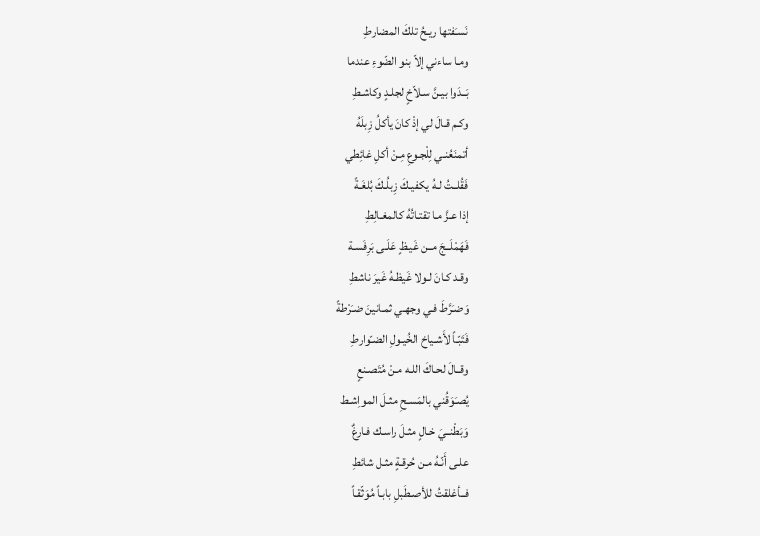نَسـَفتها ريـحُ تلكَ المضارطِ
ومـا ساءني إلاّ بنو الضّوءِ عندما
بَــدَوا بيـنَّ سـلاّخٍ لجلـدٍ وكاشـطِ
وكـم قـالَ لي إذْ كانَ يأكلُ زِبلَهُ
أتمنَعُنـي لِلْجـوعِ مِـنْ أكلِ غائِطي
فَقُلــتُ لـهُ يكفيـكَ زِبلُـكَ بُلغَـةً
إذا عـزَّ مـا تقتـاتُهُ كالمغـالِطِ
فَهَمْلَــجَ مــن غَيـظٍ عَلَـى بَرِفَسـة
وقـد كـانَ لـولا غَيظـهُ غَيرَ ناشطِ
وَضـَرَّطَ فـي وجهـي ثمـانينَ ضـَرْطةً
فَتَبّـاً لأَشـياخ الخُيـولِ الضـّوارطِ
وقــالَ لحـاكَ اللـه مـنْ مُتَصـنعٍ
يُصـَوَقُني بالمَسـحِ مثـلَ المواِشـط
وَبَطْنــيَ خـالٍ مثـلَ راسـك فـارغٌ
علـى أَنّـهُ مـن حُرقـةٍ مثـل شائطِ
فــأغلقتُ للأصـطَبلِ بابـاً مُوَثّقـاً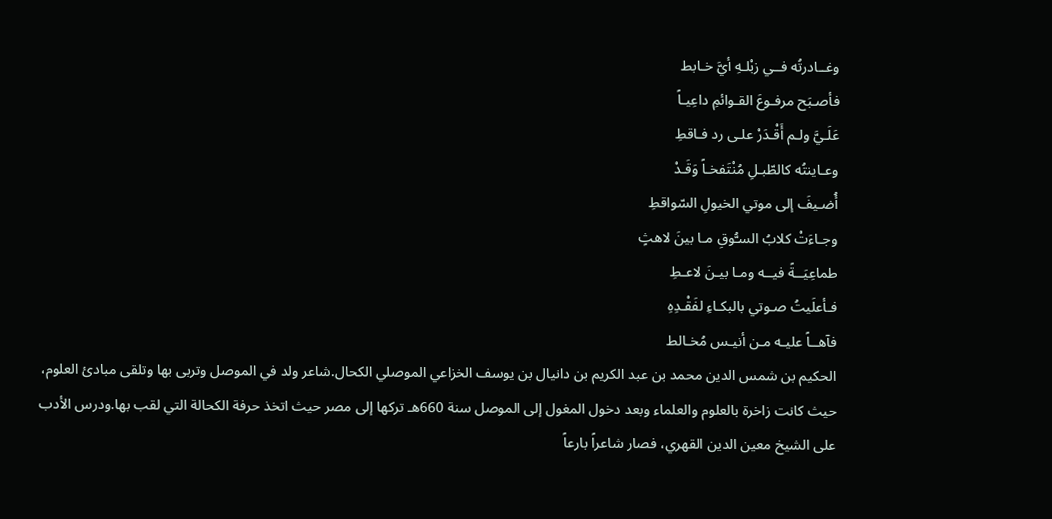وغــادرتُه فــي زبْلـهِ أيَّ خـابط
فأصـبَح مرفـوعَ القـوائمِ داعِيـاً
عَلَـيَّ ولـم أَقْـدَرْ علـى رد فـاقطِ
وعـاينتُه كالطّبـلِ مُنْتَفخـاً وَقَـدْ
أُضـيفَ إلى موتي الخيولِ السّواقطِ
وجـاءَتْ كلابُ السـُّوقِ مـا بينَ لاهثٍ
طماعِيَــةً فيــه ومـا بيـنَ لاعـطِ
فـأعلَيتُ صـوتي بالبكـاءِ لفَقْـدِهِ
فآهــاً عليـه مـن أنيـس مُخـالط
الحكيم بن شمس الدين محمد بن عبد الكريم بن دانيال بن يوسف الخزاعي الموصلي الكحال.شاعر ولد في الموصل وتربى بها وتلقى مبادئ العلوم، حيث كانت زاخرة بالعلوم والعلماء وبعد دخول المغول إلى الموصل سنة 660هـ تركها إلى مصر حيث اتخذ حرفة الكحالة التي لقب بها.ودرس الأدب على الشيخ معين الدين القهري، فصار شاعراً بارعاً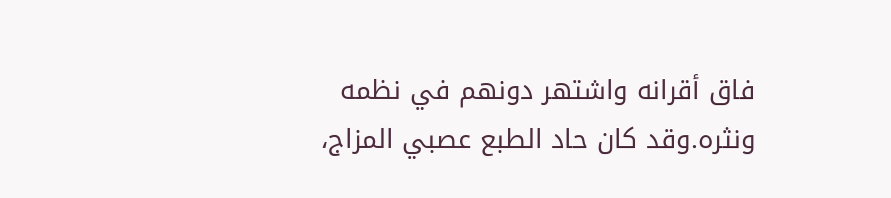فاق أقرانه واشتهر دونهم في نظمه ونثره.وقد كان حاد الطبع عصبي المزاج،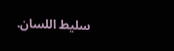سليط اللسان.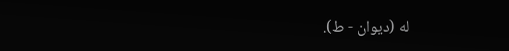له (ديوان - ط).